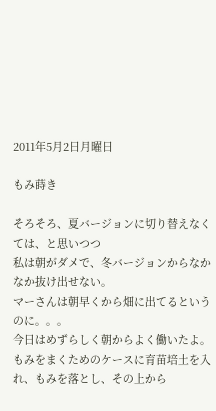2011年5月2日月曜日

もみ蒔き

そろそろ、夏バージョンに切り替えなくては、と思いつつ
私は朝がダメで、冬バージョンからなかなか抜け出せない。
マーさんは朝早くから畑に出てるというのに。。。
今日はめずらしく朝からよく働いたよ。
もみをまくためのケースに育苗培土を入れ、もみを落とし、その上から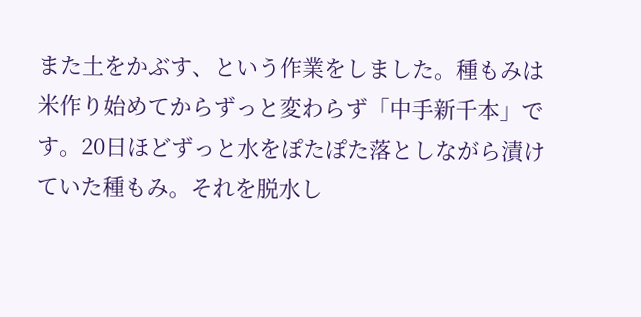また土をかぶす、という作業をしました。種もみは米作り始めてからずっと変わらず「中手新千本」です。20日ほどずっと水をぽたぽた落としながら漬けていた種もみ。それを脱水し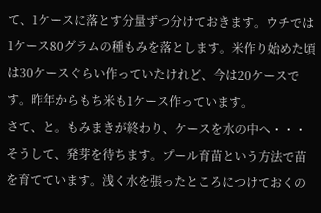て、1ケースに落とす分量ずつ分けておきます。ウチでは1ケース80グラムの種もみを落とします。米作り始めた頃は30ケースぐらい作っていたけれど、今は20ケースです。昨年からもち米も1ケース作っています。
さて、と。もみまきが終わり、ケースを水の中へ・・・そうして、発芽を待ちます。プール育苗という方法で苗を育てています。浅く水を張ったところにつけておくの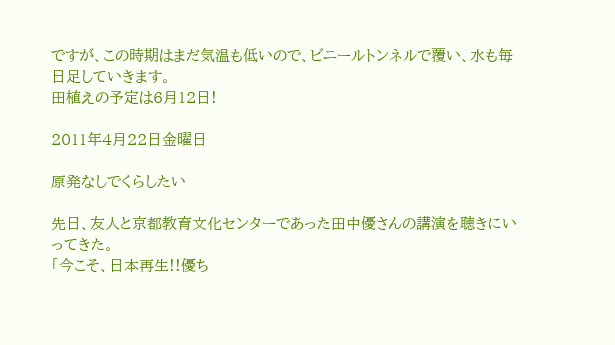ですが、この時期はまだ気温も低いので、ビニールトンネルで覆い、水も毎日足していきます。
田植えの予定は6月12日!

2011年4月22日金曜日

原発なしでくらしたい

先日、友人と京都教育文化センターであった田中優さんの講演を聴きにいってきた。
「今こそ、日本再生!!優ち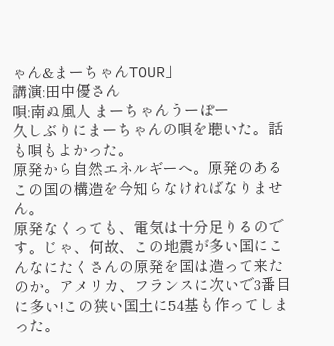ゃん&まーちゃんTOUR」
講演:田中優さん
唄:南ぬ風人 まーちゃんうーぽー
久しぶりにまーちゃんの唄を聴いた。話も唄もよかった。
原発から自然エネルギーへ。原発のあるこの国の構造を今知らなければなりません。
原発なくっても、電気は十分足りるのです。じゃ、何故、この地震が多い国にこんなにたくさんの原発を国は造って来たのか。アメリカ、フランスに次いで3番目に多い!この狭い国土に54基も作ってしまった。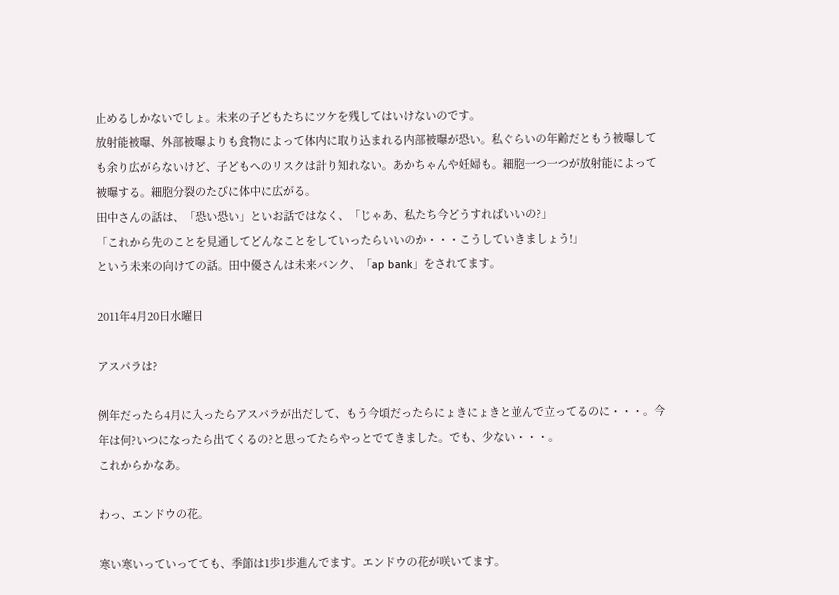止めるしかないでしょ。未来の子どもたちにツケを残してはいけないのです。
放射能被曝、外部被曝よりも食物によって体内に取り込まれる内部被曝が恐い。私ぐらいの年齢だともう被曝しても余り広がらないけど、子どもへのリスクは計り知れない。あかちゃんや妊婦も。細胞一つ一つが放射能によって被曝する。細胞分裂のたびに体中に広がる。
田中さんの話は、「恐い恐い」といお話ではなく、「じゃあ、私たち今どうすればいいの?」
「これから先のことを見通してどんなことをしていったらいいのか・・・こうしていきましょう!」
という未来の向けての話。田中優さんは未来バンク、「ap bank」をされてます。

2011年4月20日水曜日

アスパラは?

例年だったら4月に入ったらアスパラが出だして、もう今頃だったらにょきにょきと並んで立ってるのに・・・。今年は何?いつになったら出てくるの?と思ってたらやっとでてきました。でも、少ない・・・。
これからかなあ。

わっ、エンドウの花。

寒い寒いっていってても、季節は1歩1歩進んでます。エンドウの花が咲いてます。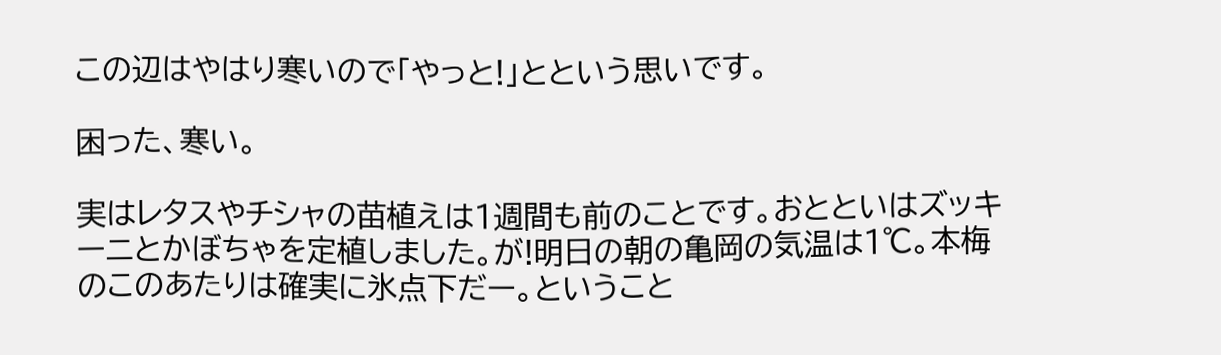この辺はやはり寒いので「やっと!」とという思いです。

困った、寒い。

実はレタスやチシャの苗植えは1週間も前のことです。おとといはズッキーニとかぼちゃを定植しました。が!明日の朝の亀岡の気温は1℃。本梅のこのあたりは確実に氷点下だー。ということ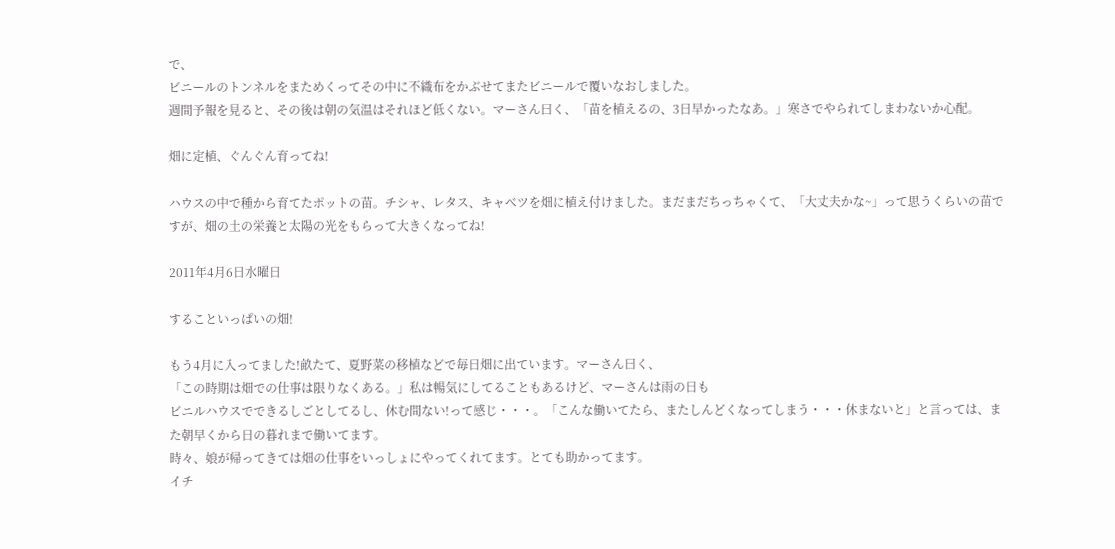で、
ビニールのトンネルをまためくってその中に不織布をかぶせてまたビニールで覆いなおしました。
週間予報を見ると、その後は朝の気温はそれほど低くない。マーさん曰く、「苗を植えるの、3日早かったなあ。」寒さでやられてしまわないか心配。

畑に定植、ぐんぐん育ってね!

ハウスの中で種から育てたポットの苗。チシャ、レタス、キャベツを畑に植え付けました。まだまだちっちゃくて、「大丈夫かな~」って思うくらいの苗ですが、畑の土の栄養と太陽の光をもらって大きくなってね!

2011年4月6日水曜日

することいっぱいの畑!

もう4月に入ってました!畝たて、夏野菜の移植などで毎日畑に出ています。マーさん曰く、
「この時期は畑での仕事は限りなくある。」私は暢気にしてることもあるけど、マーさんは雨の日も
ビニルハウスでできるしごとしてるし、休む間ない!って感じ・・・。「こんな働いてたら、またしんどくなってしまう・・・休まないと」と言っては、また朝早くから日の暮れまで働いてます。
時々、娘が帰ってきては畑の仕事をいっしょにやってくれてます。とても助かってます。
イチ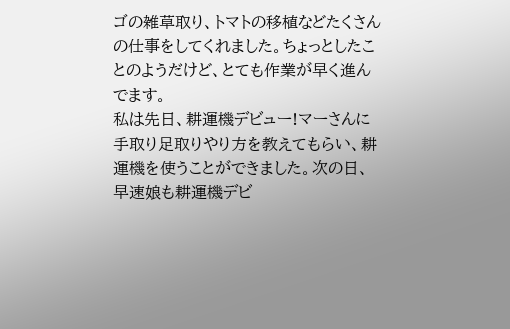ゴの雑草取り、トマトの移植などたくさんの仕事をしてくれました。ちょっとしたことのようだけど、とても作業が早く進んでます。
私は先日、耕運機デビュー!マーさんに手取り足取りやり方を教えてもらい、耕運機を使うことができました。次の日、早速娘も耕運機デビ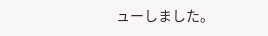ューしました。